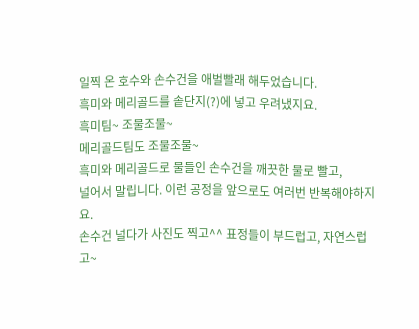일찍 온 호수와 손수건을 애벌빨래 해두었습니다.
흑미와 메리골드를 솥단지(?)에 넣고 우려냈지요.
흑미팀~ 조물조물~
메리골드팀도 조물조물~
흑미와 메리골드로 물들인 손수건을 깨끗한 물로 빨고,
널어서 말립니다. 이런 공정을 앞으로도 여러번 반복해야하지요.
손수건 널다가 사진도 찍고^^ 표정들이 부드럽고, 자연스럽고~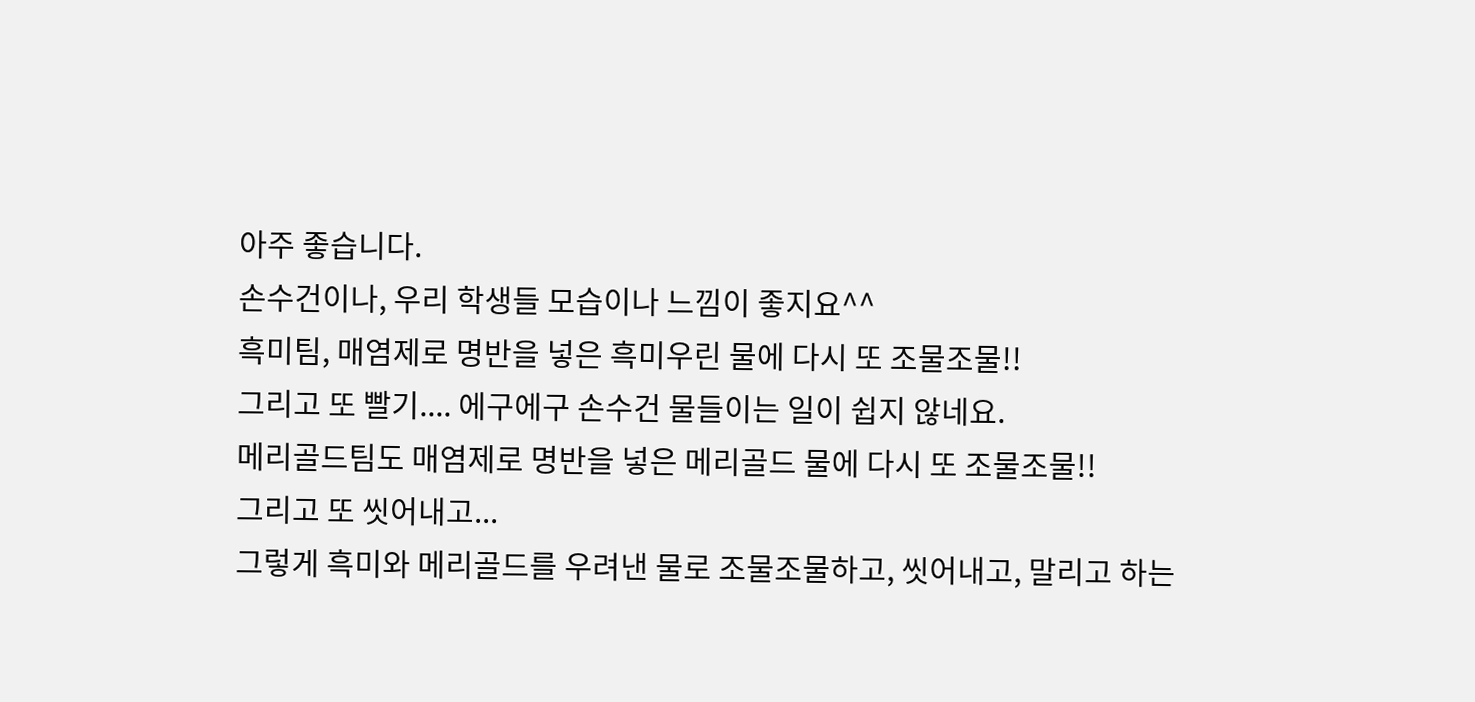아주 좋습니다.
손수건이나, 우리 학생들 모습이나 느낌이 좋지요^^
흑미팀, 매염제로 명반을 넣은 흑미우린 물에 다시 또 조물조물!!
그리고 또 빨기.... 에구에구 손수건 물들이는 일이 쉽지 않네요.
메리골드팀도 매염제로 명반을 넣은 메리골드 물에 다시 또 조물조물!!
그리고 또 씻어내고...
그렇게 흑미와 메리골드를 우려낸 물로 조물조물하고, 씻어내고, 말리고 하는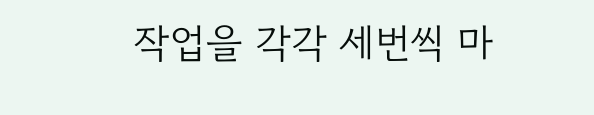작업을 각각 세번씩 마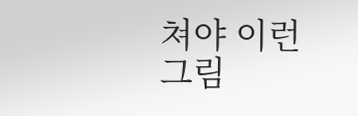쳐야 이런 그림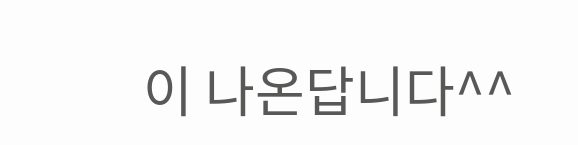이 나온답니다^^